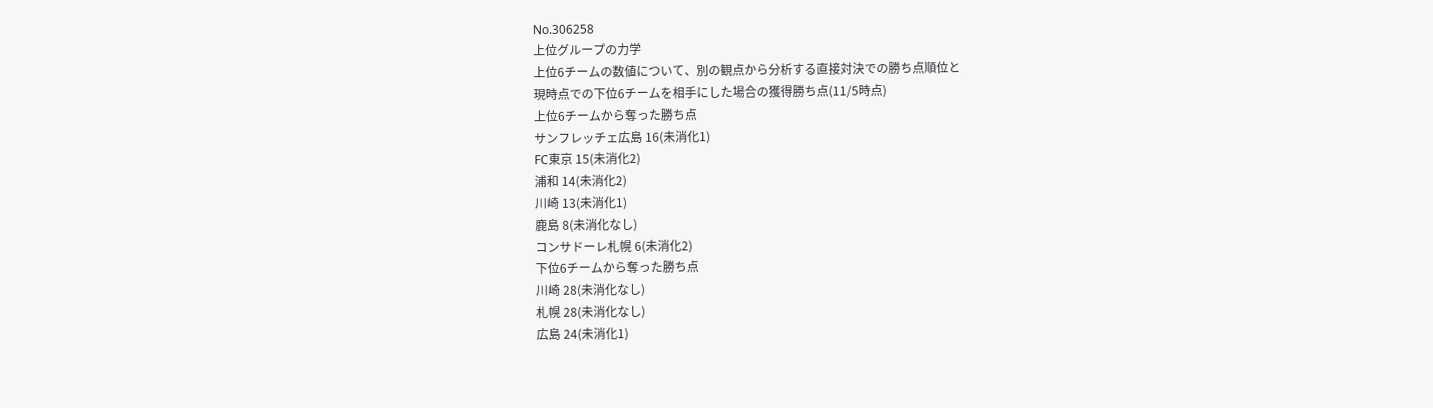No.306258
上位グループの力学
上位6チームの数値について、別の観点から分析する直接対決での勝ち点順位と
現時点での下位6チームを相手にした場合の獲得勝ち点(11/5時点)
上位6チームから奪った勝ち点
サンフレッチェ広島 16(未消化1)
FC東京 15(未消化2)
浦和 14(未消化2)
川崎 13(未消化1)
鹿島 8(未消化なし)
コンサドーレ札幌 6(未消化2)
下位6チームから奪った勝ち点
川崎 28(未消化なし)
札幌 28(未消化なし)
広島 24(未消化1)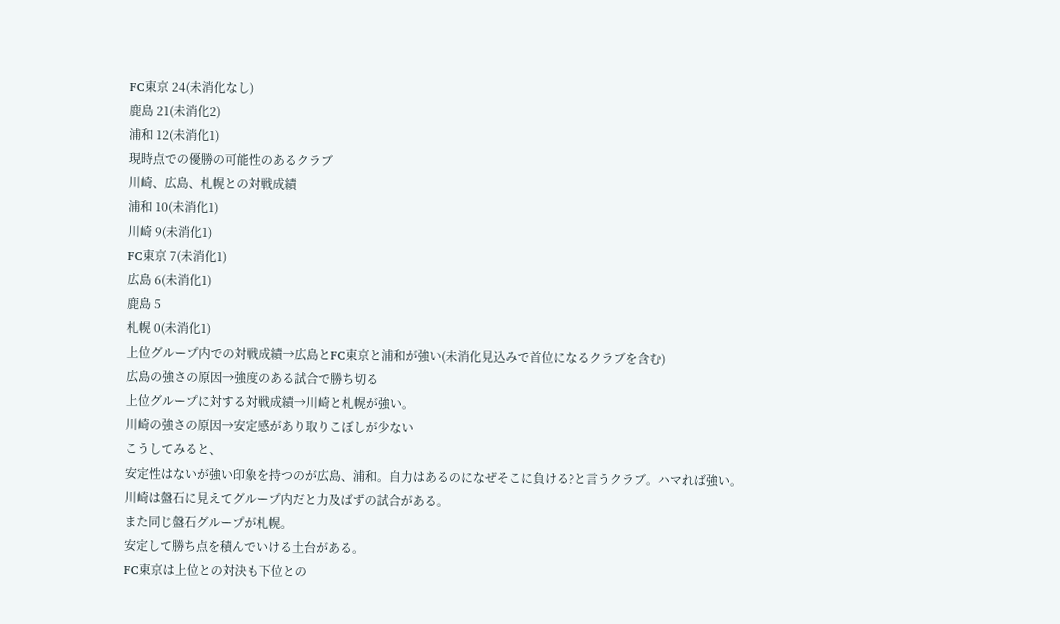FC東京 24(未消化なし)
鹿島 21(未消化2)
浦和 12(未消化1)
現時点での優勝の可能性のあるクラブ
川崎、広島、札幌との対戦成績
浦和 10(未消化1)
川崎 9(未消化1)
FC東京 7(未消化1)
広島 6(未消化1)
鹿島 5
札幌 0(未消化1)
上位グループ内での対戦成績→広島とFC東京と浦和が強い(未消化見込みで首位になるクラブを含む)
広島の強さの原因→強度のある試合で勝ち切る
上位グループに対する対戦成績→川崎と札幌が強い。
川崎の強さの原因→安定感があり取りこぼしが少ない
こうしてみると、
安定性はないが強い印象を持つのが広島、浦和。自力はあるのになぜそこに負ける?と言うクラブ。ハマれば強い。
川崎は盤石に見えてグループ内だと力及ばずの試合がある。
また同じ盤石グループが札幌。
安定して勝ち点を積んでいける土台がある。
FC東京は上位との対決も下位との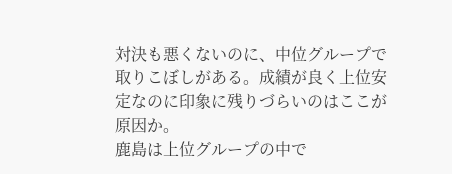対決も悪くないのに、中位グループで取りこぼしがある。成績が良く上位安定なのに印象に残りづらいのはここが原因か。
鹿島は上位グループの中で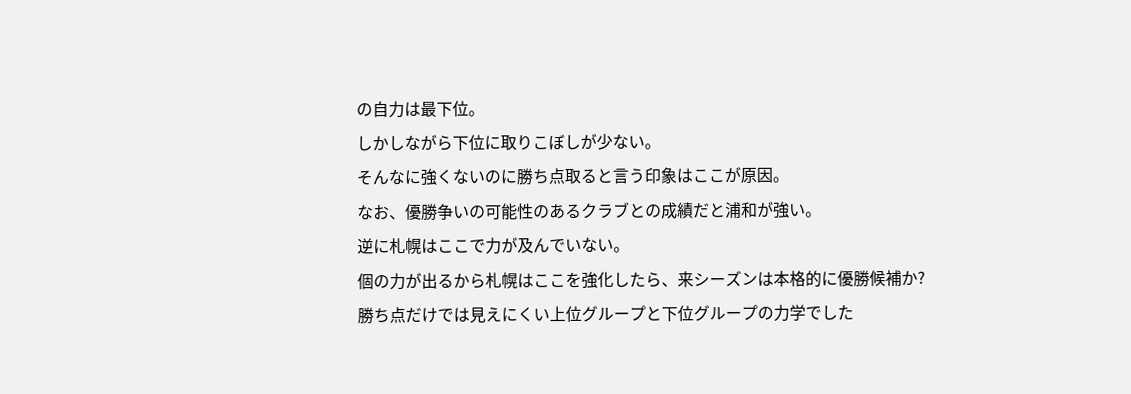の自力は最下位。
しかしながら下位に取りこぼしが少ない。
そんなに強くないのに勝ち点取ると言う印象はここが原因。
なお、優勝争いの可能性のあるクラブとの成績だと浦和が強い。
逆に札幌はここで力が及んでいない。
個の力が出るから札幌はここを強化したら、来シーズンは本格的に優勝候補か?
勝ち点だけでは見えにくい上位グループと下位グループの力学でした